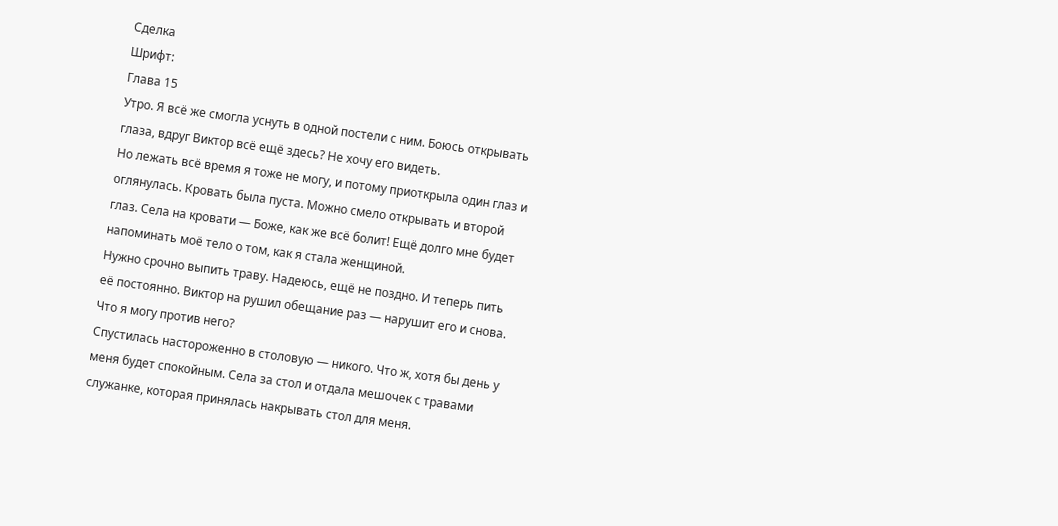Сделка
Шрифт:
Глава 15
Утро. Я всё же смогла уснуть в одной постели с ним. Боюсь открывать глаза, вдруг Виктор всё ещё здесь? Не хочу его видеть.
Но лежать всё время я тоже не могу, и потому приоткрыла один глаз и оглянулась. Кровать была пуста. Можно смело открывать и второй глаз. Села на кровати — Боже, как же всё болит! Ещё долго мне будет напоминать моё тело о том, как я стала женщиной.
Нужно срочно выпить траву. Надеюсь, ещё не поздно. И теперь пить её постоянно. Виктор на рушил обещание раз — нарушит его и снова. Что я могу против него?
Спустилась настороженно в столовую — никого. Что ж, хотя бы день у меня будет спокойным. Села за стол и отдала мешочек с травами служанке, которая принялась накрывать стол для меня.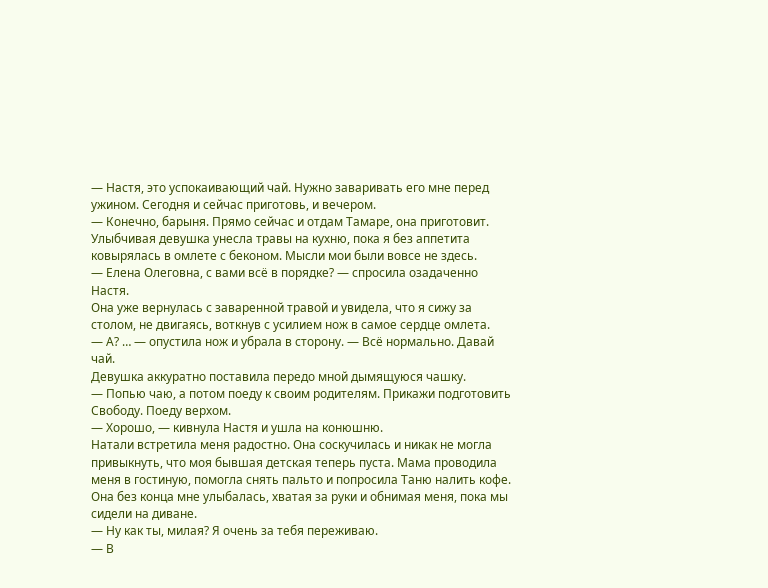— Настя, это успокаивающий чай. Нужно заваривать его мне перед ужином. Сегодня и сейчас приготовь, и вечером.
— Конечно, барыня. Прямо сейчас и отдам Тамаре, она приготовит.
Улыбчивая девушка унесла травы на кухню, пока я без аппетита ковырялась в омлете с беконом. Мысли мои были вовсе не здесь.
— Елена Олеговна, с вами всё в порядке? — спросила озадаченно Настя.
Она уже вернулась с заваренной травой и увидела, что я сижу за столом, не двигаясь, воткнув с усилием нож в самое сердце омлета.
— А? … — опустила нож и убрала в сторону. — Всё нормально. Давай чай.
Девушка аккуратно поставила передо мной дымящуюся чашку.
— Попью чаю, а потом поеду к своим родителям. Прикажи подготовить Свободу. Поеду верхом.
— Хорошо, — кивнула Настя и ушла на конюшню.
Натали встретила меня радостно. Она соскучилась и никак не могла привыкнуть, что моя бывшая детская теперь пуста. Мама проводила меня в гостиную, помогла снять пальто и попросила Таню налить кофе. Она без конца мне улыбалась, хватая за руки и обнимая меня, пока мы сидели на диване.
— Ну как ты, милая? Я очень за тебя переживаю.
— В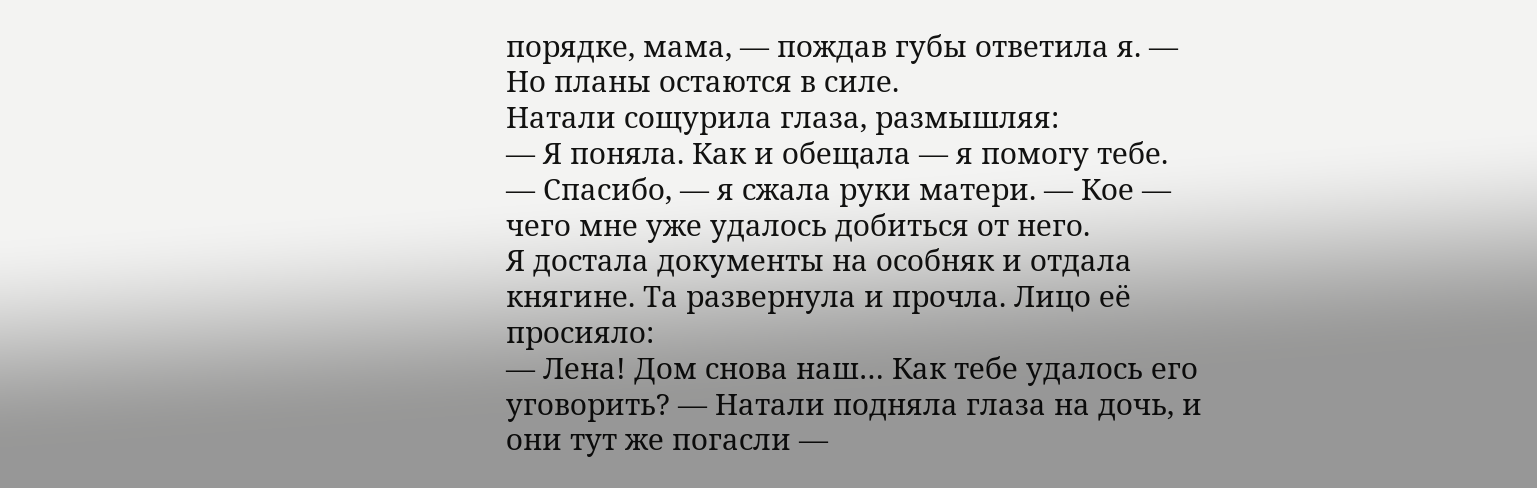порядке, мама, — пождав губы ответила я. — Но планы остаются в силе.
Натали сощурила глаза, размышляя:
— Я поняла. Как и обещала — я помогу тебе.
— Спасибо, — я сжала руки матери. — Кое — чего мне уже удалось добиться от него.
Я достала документы на особняк и отдала княгине. Та развернула и прочла. Лицо её просияло:
— Лена! Дом снова наш… Как тебе удалось его уговорить? — Натали подняла глаза на дочь, и они тут же погасли —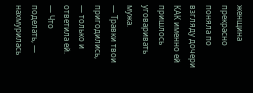женщина прекрасно поняла по взгляду дочери КАК именно ей пришлось уговаривать мужа.
— Травки твои пригодились, — только и ответила ей.
— Что поделать, — нахмурилась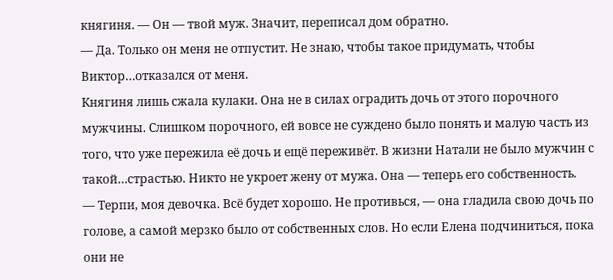княгиня. — Он — твой муж. Значит, переписал дом обратно.
— Да. Только он меня не отпустит. Не знаю, чтобы такое придумать, чтобы Виктор…отказался от меня.
Княгиня лишь сжала кулаки. Она не в силах оградить дочь от этого порочного мужчины. Слишком порочного, ей вовсе не суждено было понять и малую часть из того, что уже пережила её дочь и ещё переживёт. В жизни Натали не было мужчин с такой…страстью. Никто не укроет жену от мужа. Она — теперь его собственность.
— Терпи, моя девочка. Всё будет хорошо. Не противься, — она гладила свою дочь по голове, а самой мерзко было от собственных слов. Но если Елена подчиниться, пока они не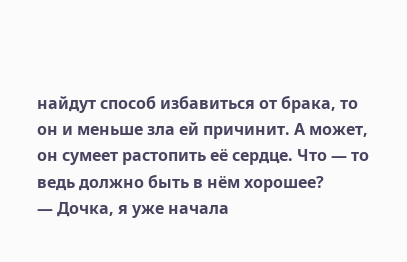найдут способ избавиться от брака, то он и меньше зла ей причинит. А может, он сумеет растопить её сердце. Что — то ведь должно быть в нём хорошее?
— Дочка, я уже начала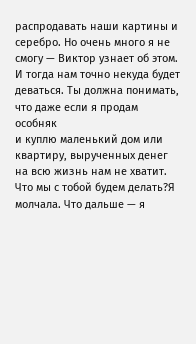распродавать наши картины и серебро. Но очень много я не смогу — Виктор узнает об этом. И тогда нам точно некуда будет деваться. Ты должна понимать, что даже если я продам особняк
и куплю маленький дом или квартиру, вырученных денег на всю жизнь нам не хватит. Что мы с тобой будем делать?Я молчала. Что дальше — я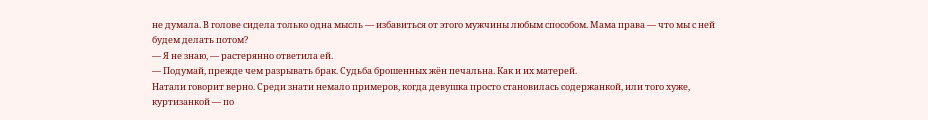не думала. В голове сидела только одна мысль — избавиться от этого мужчины любым способом. Мама права — что мы с ней будем делать потом?
— Я не знаю, — растерянно ответила ей.
— Подумай, прежде чем разрывать брак. Судьба брошенных жён печальна. Как и их матерей.
Натали говорит верно. Среди знати немало примеров, когда девушка просто становилась содержанкой, или того хуже, куртизанкой — по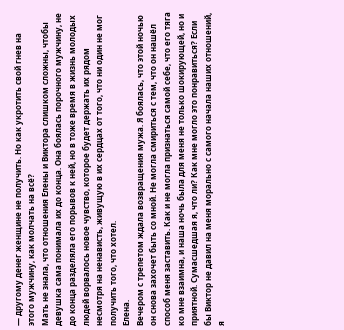— другому денег женщине не получить. Но как укротить свой гнев на этого мужчину, как молчать на всё?
Мать не знала, что отношения Елены и Виктора слишком сложны, чтобы девушка сама понимала их до конца. Она боялась порочного мужчину, не до конца разделяла его порывов к ней, но в тоже время в жизнь молодых людей ворвалось новое чувство, которое будет держать их рядом несмотря на ненависть, живущую в их сердцах от того, что ни один не мог получить того, что хотел.
Елена.
Вечером с трепетом ждала возвращения мужа. Я боялась, что этой ночью он снова захочет быть со мной. Не могла смириться с тем, что он нашёл способ меня заставить. Как и не могла признаться самой себе, что его тяга ко мне взаимна, и наша ночь была для меня не только шокирующей, но и приятной. Сумасшедшая я, что ли? Как мне могло это понравиться? Если бы Виктор не давил на меня морально с самого начала наших отношений, я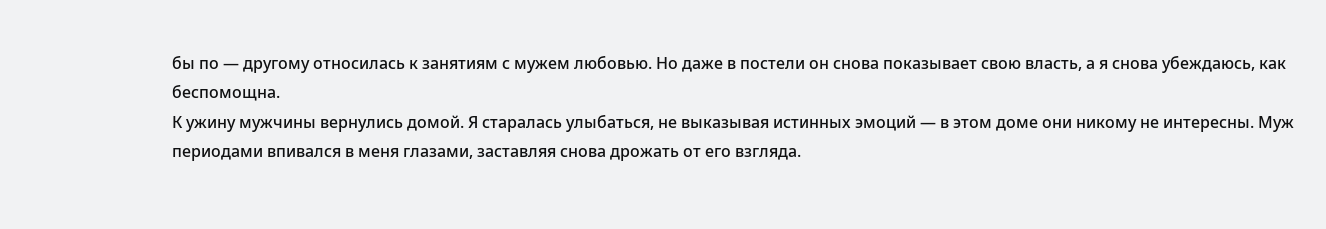бы по — другому относилась к занятиям с мужем любовью. Но даже в постели он снова показывает свою власть, а я снова убеждаюсь, как беспомощна.
К ужину мужчины вернулись домой. Я старалась улыбаться, не выказывая истинных эмоций — в этом доме они никому не интересны. Муж периодами впивался в меня глазами, заставляя снова дрожать от его взгляда.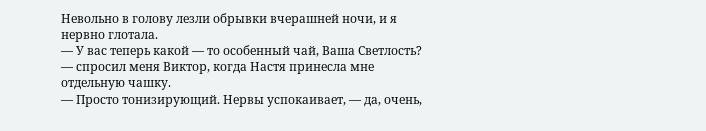Невольно в голову лезли обрывки вчерашней ночи, и я нервно глотала.
— У вас теперь какой — то особенный чай, Ваша Светлость? — спросил меня Виктор, когда Настя принесла мне отдельную чашку.
— Просто тонизирующий. Нервы успокаивает, — да, очень,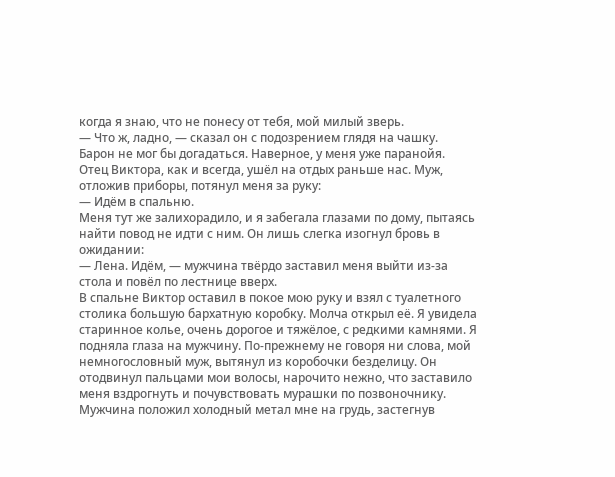когда я знаю, что не понесу от тебя, мой милый зверь.
— Что ж, ладно, — сказал он с подозрением глядя на чашку.
Барон не мог бы догадаться. Наверное, у меня уже паранойя.
Отец Виктора, как и всегда, ушёл на отдых раньше нас. Муж, отложив приборы, потянул меня за руку:
— Идём в спальню.
Меня тут же залихорадило, и я забегала глазами по дому, пытаясь найти повод не идти с ним. Он лишь слегка изогнул бровь в ожидании:
— Лена. Идём, — мужчина твёрдо заставил меня выйти из-за стола и повёл по лестнице вверх.
В спальне Виктор оставил в покое мою руку и взял с туалетного столика большую бархатную коробку. Молча открыл её. Я увидела старинное колье, очень дорогое и тяжёлое, с редкими камнями. Я подняла глаза на мужчину. По-прежнему не говоря ни слова, мой немногословный муж, вытянул из коробочки безделицу. Он отодвинул пальцами мои волосы, нарочито нежно, что заставило меня вздрогнуть и почувствовать мурашки по позвоночнику. Мужчина положил холодный метал мне на грудь, застегнув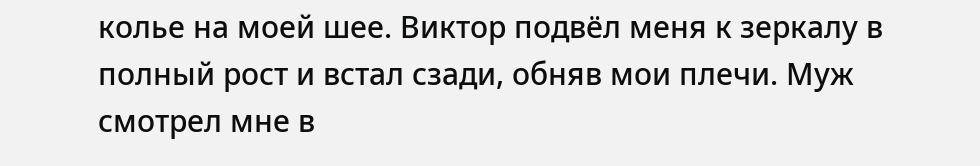колье на моей шее. Виктор подвёл меня к зеркалу в полный рост и встал сзади, обняв мои плечи. Муж смотрел мне в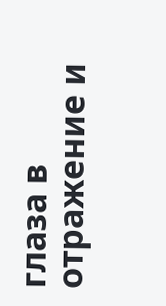глаза в отражение и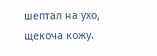шептал на ухо, щекоча кожу.